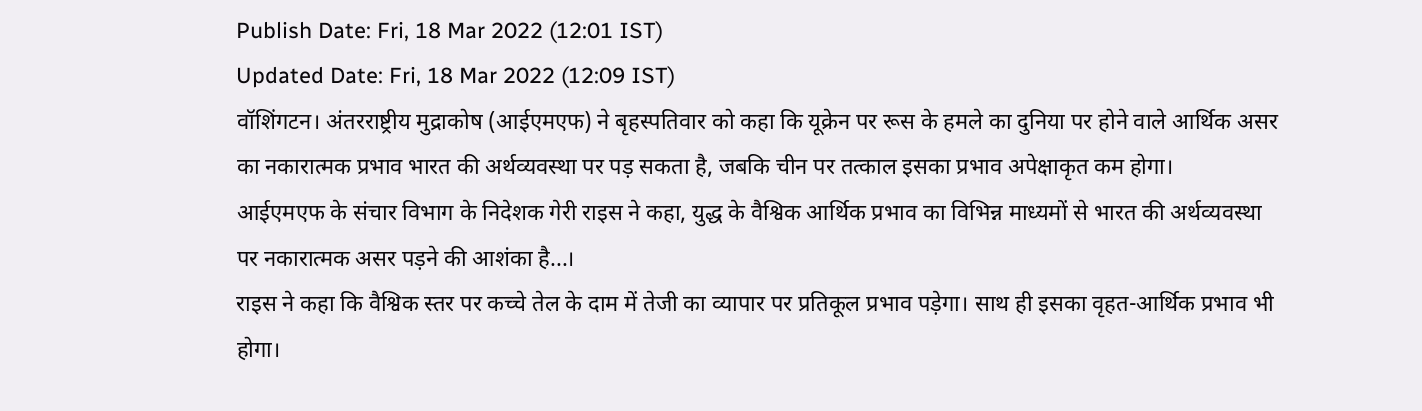Publish Date: Fri, 18 Mar 2022 (12:01 IST)
Updated Date: Fri, 18 Mar 2022 (12:09 IST)
वॉशिंगटन। अंतरराष्ट्रीय मुद्राकोष (आईएमएफ) ने बृहस्पतिवार को कहा कि यूक्रेन पर रूस के हमले का दुनिया पर होने वाले आर्थिक असर का नकारात्मक प्रभाव भारत की अर्थव्यवस्था पर पड़ सकता है, जबकि चीन पर तत्काल इसका प्रभाव अपेक्षाकृत कम होगा।
आईएमएफ के संचार विभाग के निदेशक गेरी राइस ने कहा, युद्ध के वैश्विक आर्थिक प्रभाव का विभिन्न माध्यमों से भारत की अर्थव्यवस्था पर नकारात्मक असर पड़ने की आशंका है...।
राइस ने कहा कि वैश्विक स्तर पर कच्चे तेल के दाम में तेजी का व्यापार पर प्रतिकूल प्रभाव पड़ेगा। साथ ही इसका वृहत-आर्थिक प्रभाव भी होगा।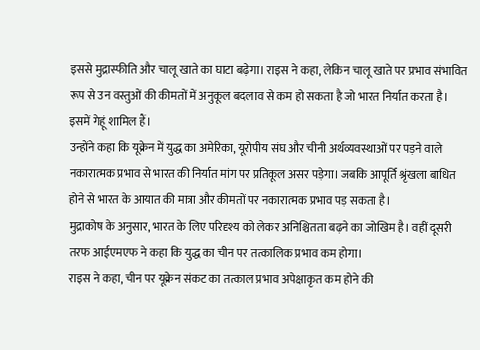इससे मुद्रास्फीति और चालू खाते का घाटा बढ़ेगा। राइस ने कहा, लेकिन चालू खाते पर प्रभाव संभावित रूप से उन वस्तुओं की कीमतों में अनुकूल बदलाव से कम हो सकता है जो भारत निर्यात करता है। इसमें गेहूं शामिल हैं।
उन्होंने कहा कि यूक्रेन में युद्ध का अमेरिका, यूरोपीय संघ और चीनी अर्थव्यवस्थाओं पर पड़ने वाले नकारात्मक प्रभाव से भारत की निर्यात मांग पर प्रतिकूल असर पड़ेगा। जबकि आपूर्ति श्रृंखला बाधित होने से भारत के आयात की मात्रा और कीमतों पर नकारात्मक प्रभाव पड़ सकता है।
मुद्राकोष के अनुसार, भारत के लिए परिदृश्य को लेकर अनिश्चितता बढ़ने का जोखिम है। वहीं दूसरी तरफ आईएमएफ ने कहा कि युद्ध का चीन पर तत्कालिक प्रभाव कम होगा।
राइस ने कहा, चीन पर यूक्रेन संकट का तत्काल प्रभाव अपेक्षाकृत कम होने की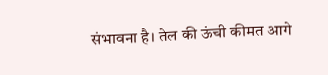संभावना है। तेल की ऊंची कीमत आगे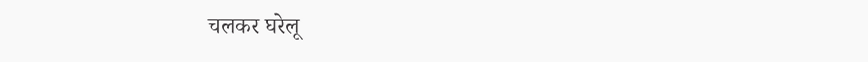चलकर घरेलू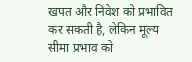खपत और निवेश को प्रभावित कर सकती है, लेकिन मूल्य सीमा प्रभाव को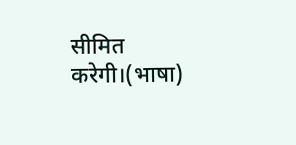सीमित करेगी।(भाषा)